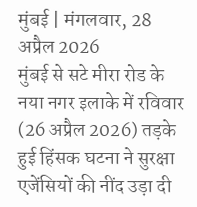मुंबई | मंगलवार, 28 अप्रैल 2026
मुंबई से सटे मीरा रोड के नया नगर इलाके में रविवार (26 अप्रैल 2026) तड़के हुई हिंसक घटना ने सुरक्षा एजेंसियों की नींद उड़ा दी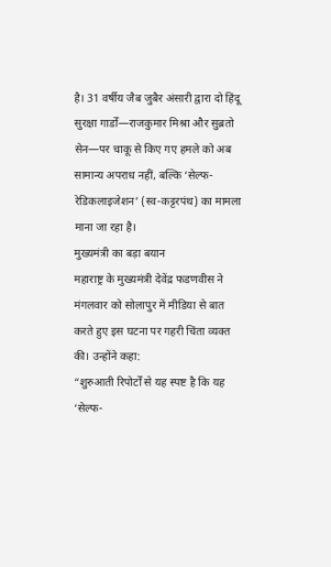है। 31 वर्षीय जैब जुबैर अंसारी द्वारा दो हिंदू सुरक्षा गार्डों—राजकुमार मिश्रा और सुब्रतो सेन—पर चाकू से किए गए हमले को अब सामान्य अपराध नहीं, बल्कि ‘सेल्फ-रेडिकलाइजेशन’ (स्व-कट्टरपंथ) का मामला माना जा रहा है।
मुख्यमंत्री का बड़ा बयान
महाराष्ट्र के मुख्यमंत्री देवेंद्र फडणवीस ने मंगलवार को सोलापुर में मीडिया से बात करते हुए इस घटना पर गहरी चिंता व्यक्त की। उन्होंने कहा:
“शुरुआती रिपोर्टों से यह स्पष्ट है कि यह ‘सेल्फ-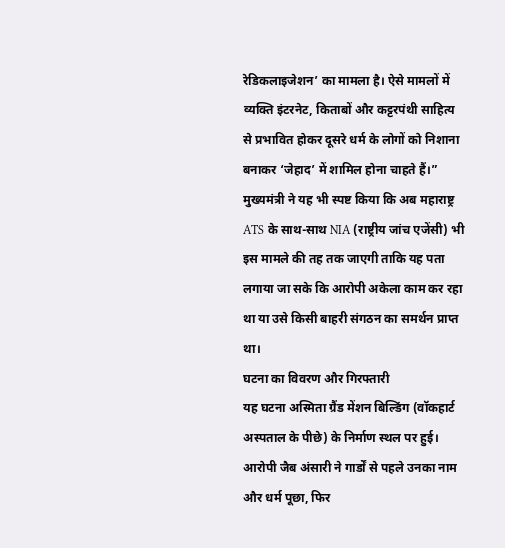रेडिकलाइजेशन’ का मामला है। ऐसे मामलों में व्यक्ति इंटरनेट, किताबों और कट्टरपंथी साहित्य से प्रभावित होकर दूसरे धर्म के लोगों को निशाना बनाकर ‘जेहाद’ में शामिल होना चाहते हैं।”
मुख्यमंत्री ने यह भी स्पष्ट किया कि अब महाराष्ट्र ATS के साथ-साथ NIA (राष्ट्रीय जांच एजेंसी) भी इस मामले की तह तक जाएगी ताकि यह पता लगाया जा सके कि आरोपी अकेला काम कर रहा था या उसे किसी बाहरी संगठन का समर्थन प्राप्त था।
घटना का विवरण और गिरफ्तारी
यह घटना अस्मिता ग्रैंड मेंशन बिल्डिंग (वॉकहार्ट अस्पताल के पीछे) के निर्माण स्थल पर हुई। आरोपी जैब अंसारी ने गार्डों से पहले उनका नाम और धर्म पूछा, फिर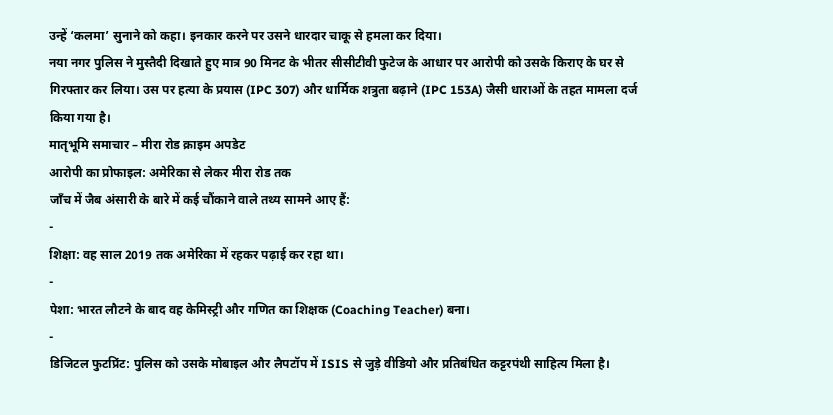उन्हें ‘कलमा’ सुनाने को कहा। इनकार करने पर उसने धारदार चाकू से हमला कर दिया।
नया नगर पुलिस ने मुस्तैदी दिखाते हुए मात्र 90 मिनट के भीतर सीसीटीवी फुटेज के आधार पर आरोपी को उसके किराए के घर से गिरफ्तार कर लिया। उस पर हत्या के प्रयास (IPC 307) और धार्मिक शत्रुता बढ़ाने (IPC 153A) जैसी धाराओं के तहत मामला दर्ज किया गया है।
मातृभूमि समाचार – मीरा रोड क्राइम अपडेट
आरोपी का प्रोफाइल: अमेरिका से लेकर मीरा रोड तक
जाँच में जैब अंसारी के बारे में कई चौंकाने वाले तथ्य सामने आए हैं:
-
शिक्षा: वह साल 2019 तक अमेरिका में रहकर पढ़ाई कर रहा था।
-
पेशा: भारत लौटने के बाद वह केमिस्ट्री और गणित का शिक्षक (Coaching Teacher) बना।
-
डिजिटल फुटप्रिंट: पुलिस को उसके मोबाइल और लैपटॉप में ISIS से जुड़े वीडियो और प्रतिबंधित कट्टरपंथी साहित्य मिला है।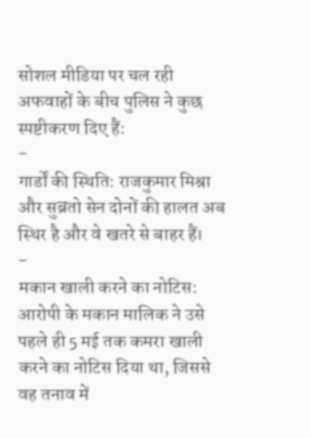सोशल मीडिया पर चल रही अफवाहों के बीच पुलिस ने कुछ स्पष्टीकरण दिए हैं:
-
गार्डों की स्थिति: राजकुमार मिश्रा और सुब्रतो सेन दोनों की हालत अब स्थिर है और वे खतरे से बाहर हैं।
-
मकान खाली करने का नोटिस: आरोपी के मकान मालिक ने उसे पहले ही 5 मई तक कमरा खाली करने का नोटिस दिया था, जिससे वह तनाव में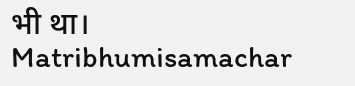भी था।
Matribhumisamachar